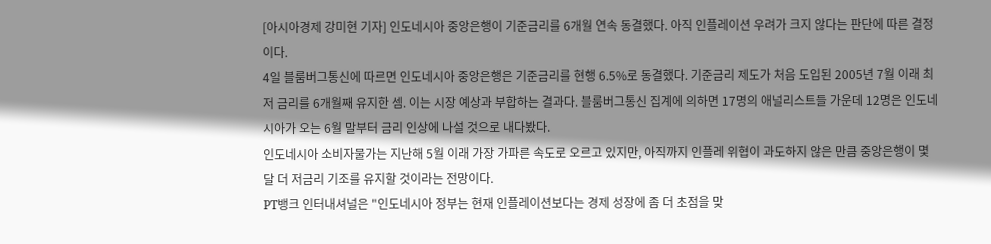[아시아경제 강미현 기자] 인도네시아 중앙은행이 기준금리를 6개월 연속 동결했다. 아직 인플레이션 우려가 크지 않다는 판단에 따른 결정이다.
4일 블룸버그통신에 따르면 인도네시아 중앙은행은 기준금리를 현행 6.5%로 동결했다. 기준금리 제도가 처음 도입된 2005년 7월 이래 최저 금리를 6개월째 유지한 셈. 이는 시장 예상과 부합하는 결과다. 블룸버그통신 집계에 의하면 17명의 애널리스트들 가운데 12명은 인도네시아가 오는 6월 말부터 금리 인상에 나설 것으로 내다봤다.
인도네시아 소비자물가는 지난해 5월 이래 가장 가파른 속도로 오르고 있지만, 아직까지 인플레 위협이 과도하지 않은 만큼 중앙은행이 몇 달 더 저금리 기조를 유지할 것이라는 전망이다.
PT뱅크 인터내셔널은 "인도네시아 정부는 현재 인플레이션보다는 경제 성장에 좀 더 초점을 맞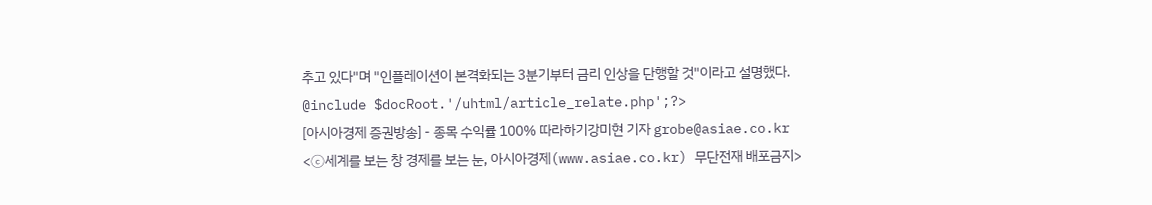추고 있다"며 "인플레이션이 본격화되는 3분기부터 금리 인상을 단행할 것"이라고 설명했다.
@include $docRoot.'/uhtml/article_relate.php';?>
[아시아경제 증권방송] - 종목 수익률 100% 따라하기강미현 기자 grobe@asiae.co.kr
<ⓒ세계를 보는 창 경제를 보는 눈, 아시아경제(www.asiae.co.kr) 무단전재 배포금지>